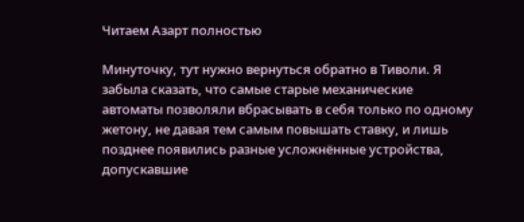Читаем Азарт полностью

Минуточку, тут нужно вернуться обратно в Тиволи. Я забыла сказать, что самые старые механические автоматы позволяли вбрасывать в себя только по одному жетону, не давая тем самым повышать ставку, и лишь позднее появились разные усложнённые устройства, допускавшие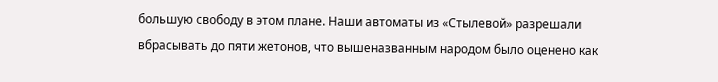большую свободу в этом плане. Наши автоматы из «Стылевой» разрешали вбрасывать до пяти жетонов, что вышеназванным народом было оценено как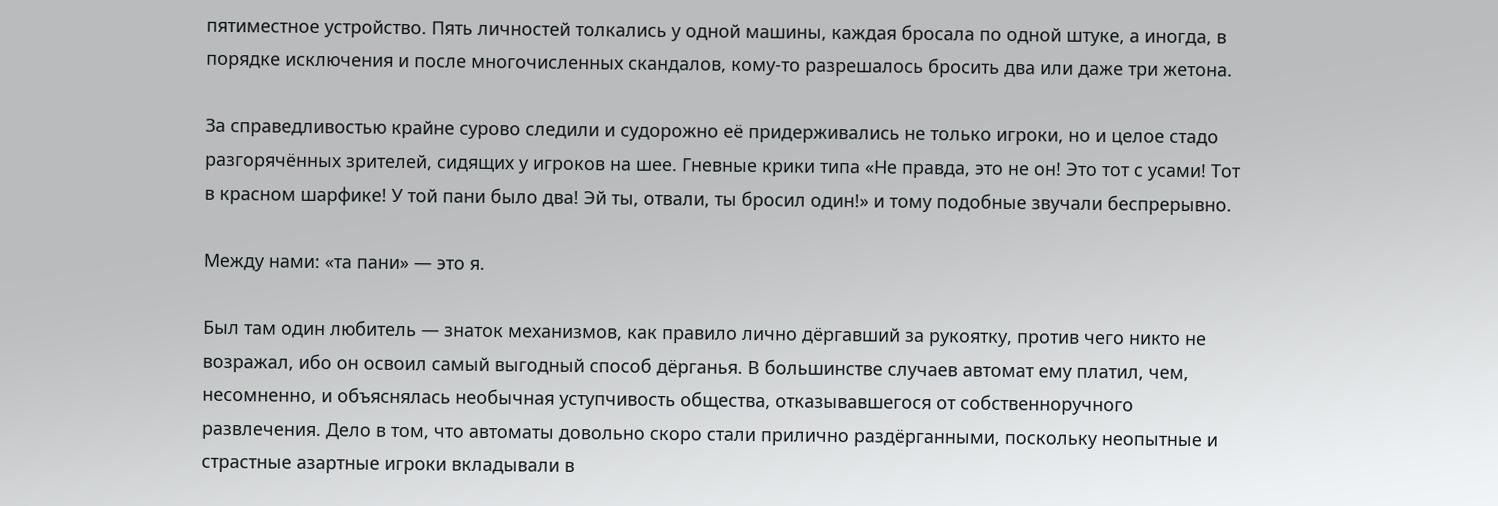пятиместное устройство. Пять личностей толкались у одной машины, каждая бросала по одной штуке, а иногда, в порядке исключения и после многочисленных скандалов, кому-то разрешалось бросить два или даже три жетона.

За справедливостью крайне сурово следили и судорожно её придерживались не только игроки, но и целое стадо разгорячённых зрителей, сидящих у игроков на шее. Гневные крики типа «Не правда, это не он! Это тот с усами! Тот в красном шарфике! У той пани было два! Эй ты, отвали, ты бросил один!» и тому подобные звучали беспрерывно.

Между нами: «та пани» — это я.

Был там один любитель — знаток механизмов, как правило лично дёргавший за рукоятку, против чего никто не возражал, ибо он освоил самый выгодный способ дёрганья. В большинстве случаев автомат ему платил, чем, несомненно, и объяснялась необычная уступчивость общества, отказывавшегося от собственноручного развлечения. Дело в том, что автоматы довольно скоро стали прилично раздёрганными, поскольку неопытные и страстные азартные игроки вкладывали в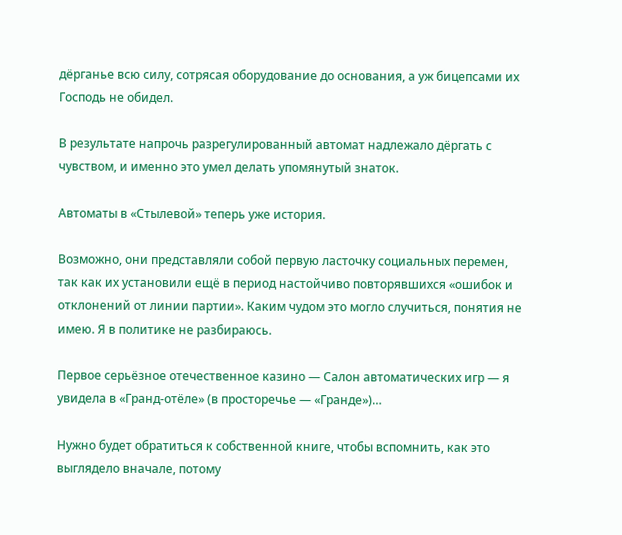дёрганье всю силу, сотрясая оборудование до основания, а уж бицепсами их Господь не обидел.

В результате напрочь разрегулированный автомат надлежало дёргать с чувством, и именно это умел делать упомянутый знаток.

Автоматы в «Стылевой» теперь уже история.

Возможно, они представляли собой первую ласточку социальных перемен, так как их установили ещё в период настойчиво повторявшихся «ошибок и отклонений от линии партии». Каким чудом это могло случиться, понятия не имею. Я в политике не разбираюсь.

Первое серьёзное отечественное казино — Салон автоматических игр — я увидела в «Гранд-отёле» (в просторечье — «Гранде»)…

Нужно будет обратиться к собственной книге, чтобы вспомнить, как это выглядело вначале, потому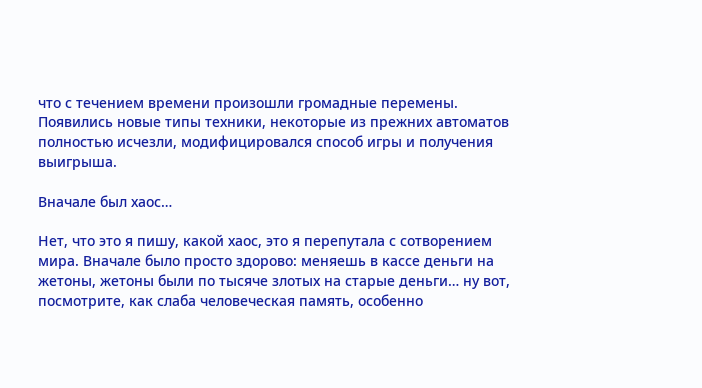что с течением времени произошли громадные перемены. Появились новые типы техники, некоторые из прежних автоматов полностью исчезли, модифицировался способ игры и получения выигрыша.

Вначале был хаос…

Нет, что это я пишу, какой хаос, это я перепутала с сотворением мира. Вначале было просто здорово: меняешь в кассе деньги на жетоны, жетоны были по тысяче злотых на старые деньги… ну вот, посмотрите, как слаба человеческая память, особенно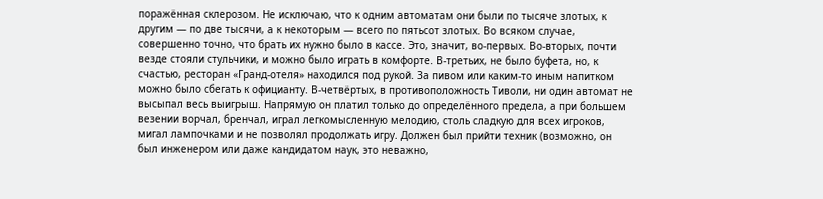поражённая склерозом. Не исключаю, что к одним автоматам они были по тысяче злотых, к другим — по две тысячи, а к некоторым — всего по пятьсот злотых. Во всяком случае, совершенно точно, что брать их нужно было в кассе. Это, значит, во-первых. Во-вторых, почти везде стояли стульчики, и можно было играть в комфорте. В-третьих, не было буфета, но, к счастью, ресторан «Гранд-отеля» находился под рукой. За пивом или каким-то иным напитком можно было сбегать к официанту. В-четвёртых, в противоположность Тиволи, ни один автомат не высыпал весь выигрыш. Напрямую он платил только до определённого предела, а при большем везении ворчал, бренчал, играл легкомысленную мелодию, столь сладкую для всех игроков, мигал лампочками и не позволял продолжать игру. Должен был прийти техник (возможно, он был инженером или даже кандидатом наук, это неважно,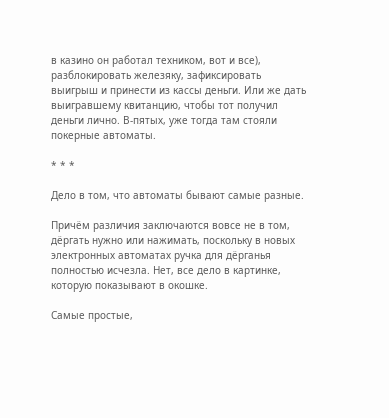в казино он работал техником, вот и все), разблокировать железяку, зафиксировать выигрыш и принести из кассы деньги. Или же дать выигравшему квитанцию, чтобы тот получил деньги лично. В-пятых, уже тогда там стояли покерные автоматы.

* * *

Дело в том, что автоматы бывают самые разные.

Причём различия заключаются вовсе не в том, дёргать нужно или нажимать, поскольку в новых электронных автоматах ручка для дёрганья полностью исчезла. Нет, все дело в картинке, которую показывают в окошке.

Самые простые,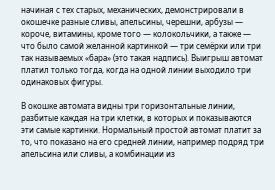начиная с тех старых, механических, демонстрировали в окошечке разные сливы, апельсины, черешни, арбузы — короче, витамины, кроме того — колокольчики, а также — что было самой желанной картинкой — три семёрки или три так называемых «бара» (это такая надпись). Выигрыш автомат платил только тогда, когда на одной линии выходило три одинаковых фигуры.

В окошке автомата видны три горизонтальные линии, разбитые каждая на три клетки, в которых и показываются эти самые картинки. Нормальный простой автомат платит за то, что показано на его средней линии, например подряд три апельсина или сливы, а комбинации из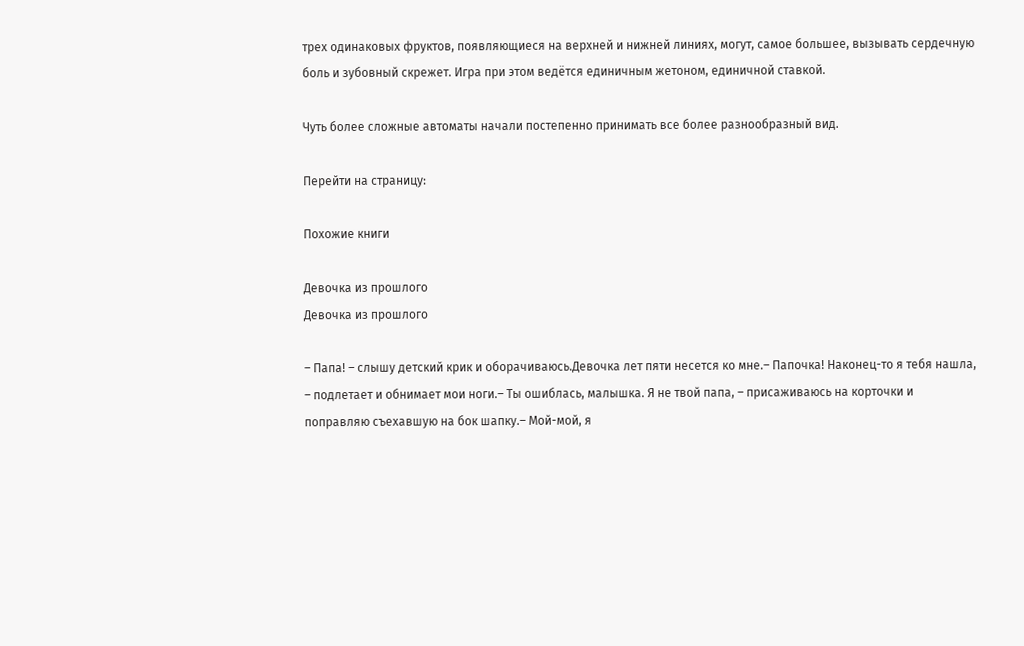трех одинаковых фруктов, появляющиеся на верхней и нижней линиях, могут, самое большее, вызывать сердечную боль и зубовный скрежет. Игра при этом ведётся единичным жетоном, единичной ставкой.

Чуть более сложные автоматы начали постепенно принимать все более разнообразный вид.

Перейти на страницу:

Похожие книги

Девочка из прошлого
Девочка из прошлого

– Папа! – слышу детский крик и оборачиваюсь.Девочка лет пяти несется ко мне.– Папочка! Наконец-то я тебя нашла, – подлетает и обнимает мои ноги.– Ты ошиблась, малышка. Я не твой папа, – присаживаюсь на корточки и поправляю съехавшую на бок шапку.– Мой-мой, я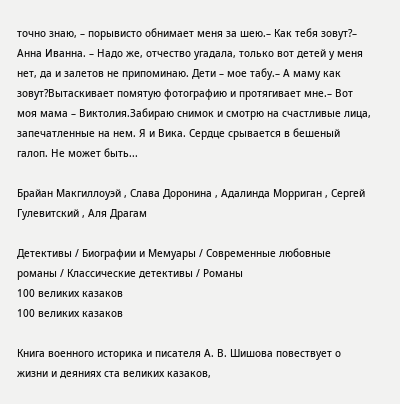точно знаю, – порывисто обнимает меня за шею.– Как тебя зовут?– Анна Иванна. – Надо же, отчество угадала, только вот детей у меня нет, да и залетов не припоминаю. Дети – мое табу.– А маму как зовут?Вытаскивает помятую фотографию и протягивает мне.– Вот моя мама – Виктолия.Забираю снимок и смотрю на счастливые лица, запечатленные на нем. Я и Вика. Сердце срывается в бешеный галоп. Не может быть...

Брайан Макгиллоуэй , Слава Доронина , Адалинда Морриган , Сергей Гулевитский , Аля Драгам

Детективы / Биографии и Мемуары / Современные любовные романы / Классические детективы / Романы
100 великих казаков
100 великих казаков

Книга военного историка и писателя А. В. Шишова повествует о жизни и деяниях ста великих казаков,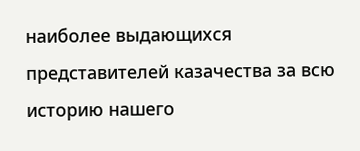наиболее выдающихся представителей казачества за всю историю нашего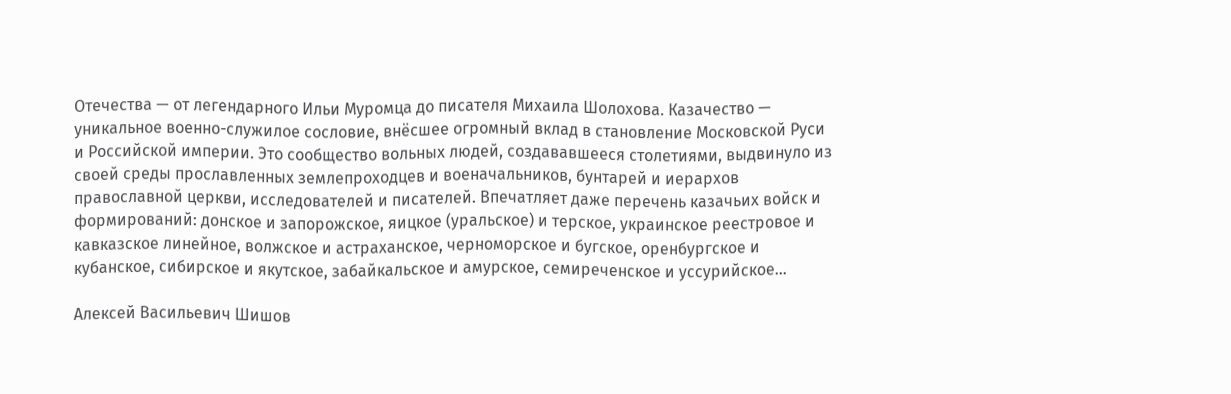Отечества — от легендарного Ильи Муромца до писателя Михаила Шолохова. Казачество — уникальное военно-служилое сословие, внёсшее огромный вклад в становление Московской Руси и Российской империи. Это сообщество вольных людей, создававшееся столетиями, выдвинуло из своей среды прославленных землепроходцев и военачальников, бунтарей и иерархов православной церкви, исследователей и писателей. Впечатляет даже перечень казачьих войск и формирований: донское и запорожское, яицкое (уральское) и терское, украинское реестровое и кавказское линейное, волжское и астраханское, черноморское и бугское, оренбургское и кубанское, сибирское и якутское, забайкальское и амурское, семиреченское и уссурийское…

Алексей Васильевич Шишов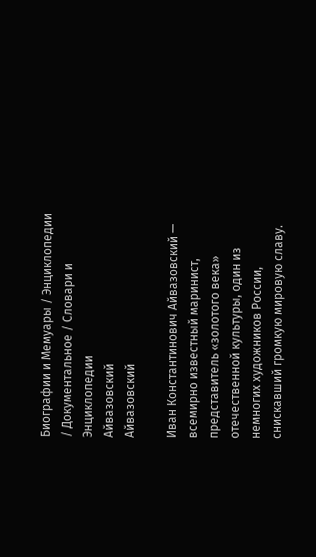Биографии и Мемуары / Энциклопедии / Документальное / Словари и Энциклопедии
Айвазовский
Айвазовский

Иван Константинович Айвазовский — всемирно известный маринист, представитель «золотого века» отечественной культуры, один из немногих художников России, снискавший громкую мировую славу.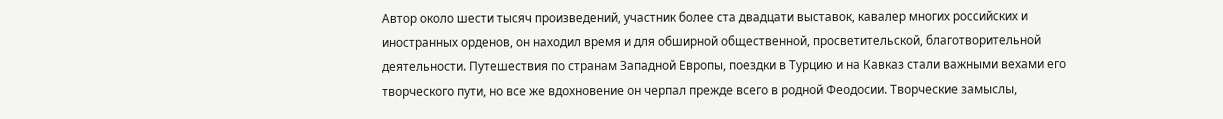Автор около шести тысяч произведений, участник более ста двадцати выставок, кавалер многих российских и иностранных орденов, он находил время и для обширной общественной, просветительской, благотворительной деятельности. Путешествия по странам Западной Европы, поездки в Турцию и на Кавказ стали важными вехами его творческого пути, но все же вдохновение он черпал прежде всего в родной Феодосии. Творческие замыслы,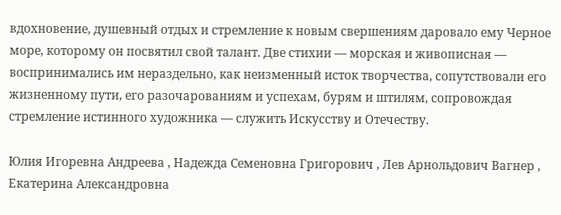вдохновение, душевный отдых и стремление к новым свершениям даровало ему Черное море, которому он посвятил свой талант. Две стихии — морская и живописная — воспринимались им нераздельно, как неизменный исток творчества, сопутствовали его жизненному пути, его разочарованиям и успехам, бурям и штилям, сопровождая стремление истинного художника — служить Искусству и Отечеству.

Юлия Игоревна Андреева , Надежда Семеновна Григорович , Лев Арнольдович Вагнер , Екатерина Александровна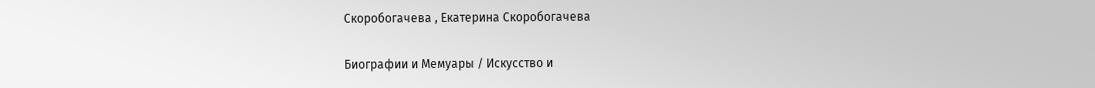Скоробогачева , Екатерина Скоробогачева

Биографии и Мемуары / Искусство и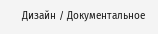Дизайн / Документальное